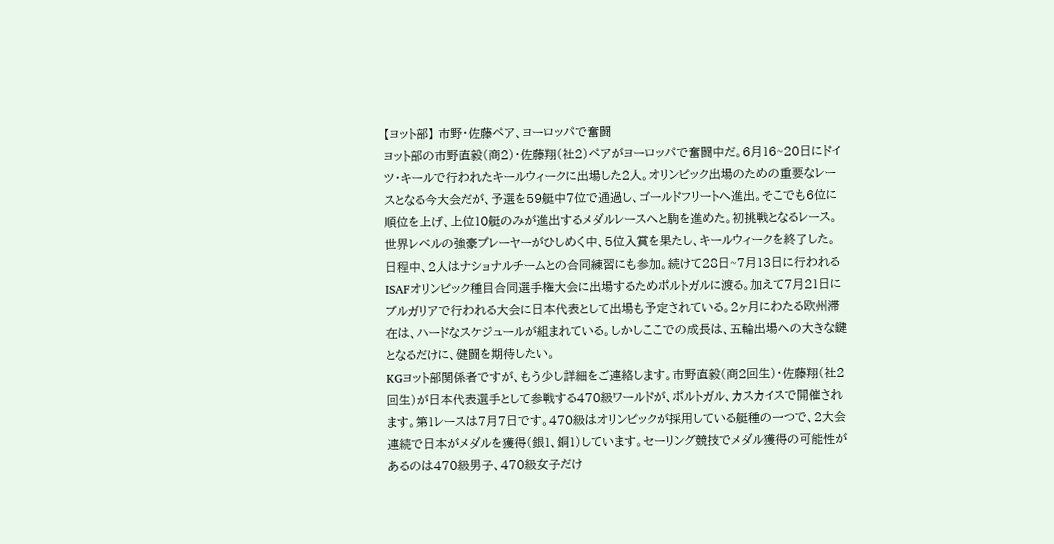【ヨット部】 市野・佐藤ペア、ヨーロッパで奮闘
ヨット部の市野直毅(商2)・佐藤翔(社2)ペアがヨーロッパで奮闘中だ。6月16~20日にドイツ・キールで行われたキールウィークに出場した2人。オリンピック出場のための重要なレースとなる今大会だが、予選を59艇中7位で通過し、ゴールドフリートへ進出。そこでも6位に順位を上げ、上位10艇のみが進出するメダルレースへと駒を進めた。初挑戦となるレース。世界レベルの強豪プレーヤーがひしめく中、5位入賞を果たし、キールウィークを終了した。 日程中、2人はナショナルチームとの合同練習にも参加。続けて28日~7月13日に行われるISAFオリンピック種目合同選手権大会に出場するためポルトガルに渡る。加えて7月21日にブルガリアで行われる大会に日本代表として出場も予定されている。2ヶ月にわたる欧州滞在は、ハードなスケジュールが組まれている。しかしここでの成長は、五輪出場への大きな鍵となるだけに、健闘を期待したい。
KGヨット部関係者ですが、もう少し詳細をご連絡します。市野直毅(商2回生)・佐藤翔(社2回生)が日本代表選手として参戦する470級ワールドが、ポルトガル、カスカイスで開催されます。第1レースは7月7日です。470級はオリンピックが採用している艇種の一つで、2大会連続で日本がメダルを獲得(銀1、銅1)しています。セーリング競技でメダル獲得の可能性があるのは470級男子、470級女子だけ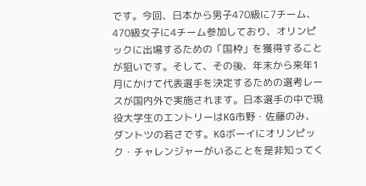です。今回、日本から男子470級に7チーム、470級女子に4チーム参加しており、オリンピックに出場するための「国枠」を獲得することが狙いです。そして、その後、年末から来年1月にかけて代表選手を決定するための選考レースが国内外で実施されます。日本選手の中で現役大学生のエントリーはKG市野・佐藤のみ、ダントツの若さです。KGボーイにオリンピック・チャレンジャーがいることを是非知ってく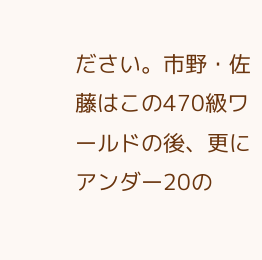ださい。市野・佐藤はこの470級ワールドの後、更にアンダー20の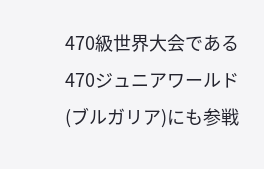470級世界大会である470ジュニアワールド(ブルガリア)にも参戦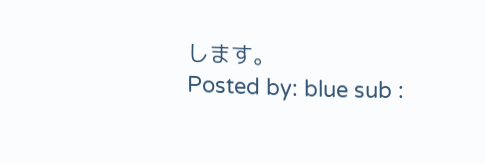します。
Posted by: blue sub :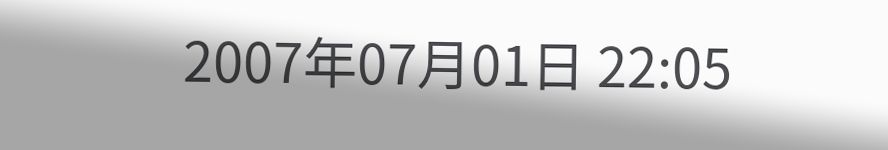2007年07月01日 22:05